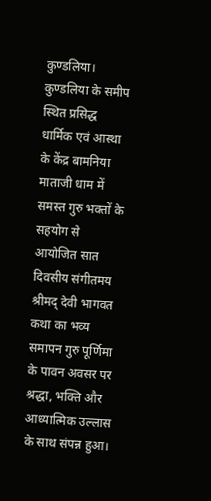कुण्डलिया। कुण्डलिया के समीप स्थित प्रसिद्ध धार्मिक एवं आस्था के केंद्र बामनिया माताजी धाम में समस्त गुरु भक्तों के सहयोग से आयोजित सात दिवसीय संगीतमय श्रीमद् देवी भागवत कथा का भव्य समापन गुरु पूर्णिमा के पावन अवसर पर श्रद्धा, भक्ति और आध्यात्मिक उल्लास के साथ संपन्न हुआ।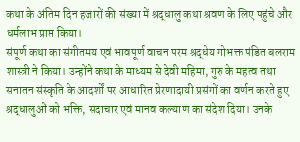कथा के अंतिम दिन हजारों की संख्या में श्रद्धालु कथा श्रवण के लिए पहुंचे और धर्मलाभ प्राप्त किया।
संपूर्ण कथा का संगीतमय एवं भावपूर्ण वाचन परम श्रद्धेय गोभक्त पंडित बलराम शास्त्री ने किया। उन्होंने कथा के माध्यम से देवी महिमा, गुरु के महत्व तथा सनातन संस्कृति के आदर्शों पर आधारित प्रेरणादायी प्रसंगों का वर्णन करते हुए श्रद्धालुओं को भक्ति, सदाचार एवं मानव कल्याण का संदेश दिया। उनके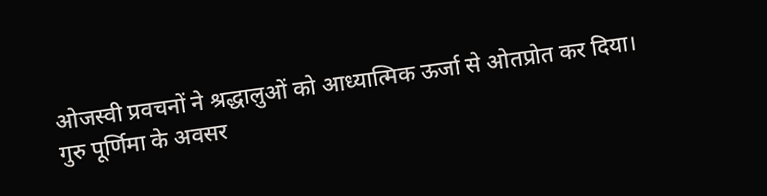ओजस्वी प्रवचनों ने श्रद्धालुओं को आध्यात्मिक ऊर्जा से ओतप्रोत कर दिया।
गुरु पूर्णिमा के अवसर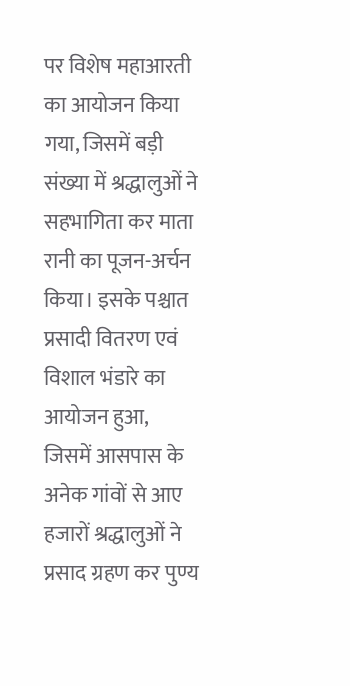पर विशेष महाआरती का आयोजन किया गया, जिसमें बड़ी संख्या में श्रद्धालुओं ने सहभागिता कर माता रानी का पूजन-अर्चन किया। इसके पश्चात प्रसादी वितरण एवं विशाल भंडारे का आयोजन हुआ, जिसमें आसपास के अनेक गांवों से आए हजारों श्रद्धालुओं ने प्रसाद ग्रहण कर पुण्य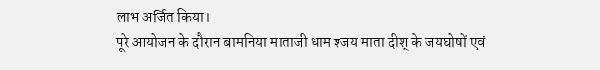लाभ अर्जित किया।
पूरे आयोजन के दौरान बामनिया माताजी धाम श्जय माता दीश् के जयघोषों एवं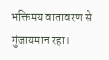भक्तिमय वातावरण से गुंजायमान रहा।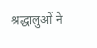श्रद्धालुओं ने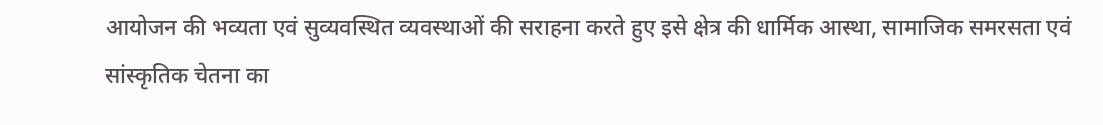आयोजन की भव्यता एवं सुव्यवस्थित व्यवस्थाओं की सराहना करते हुए इसे क्षेत्र की धार्मिक आस्था, सामाजिक समरसता एवं सांस्कृतिक चेतना का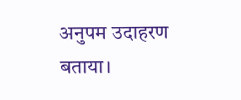अनुपम उदाहरण बताया।